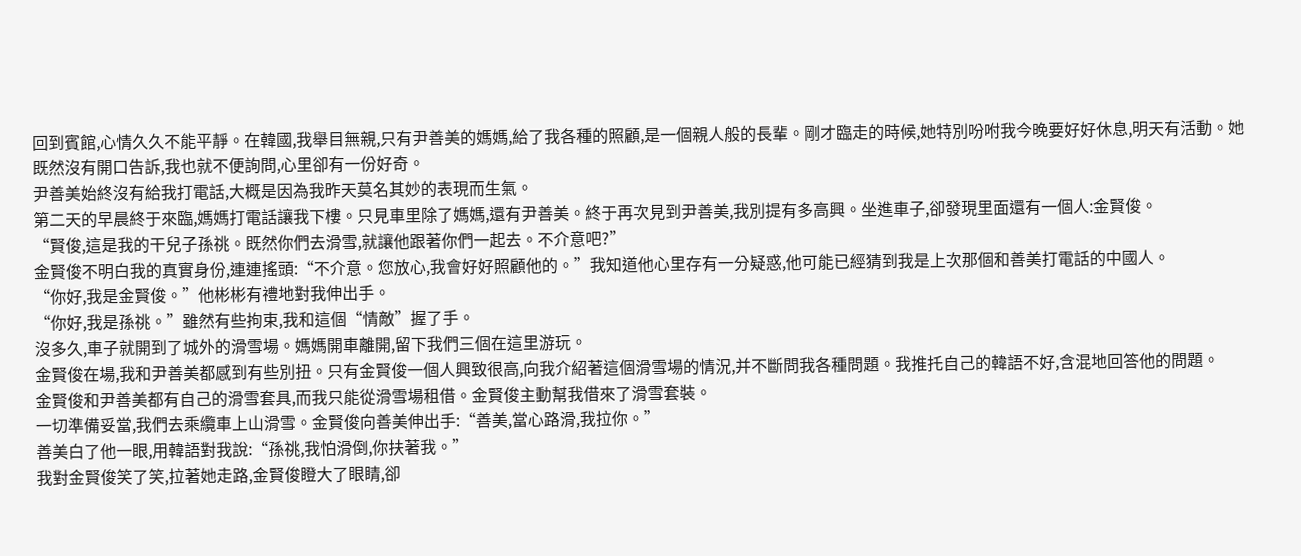回到賓館,心情久久不能平靜。在韓國,我舉目無親,只有尹善美的媽媽,給了我各種的照顧,是一個親人般的長輩。剛才臨走的時候,她特別吩咐我今晚要好好休息,明天有活動。她既然沒有開口告訴,我也就不便詢問,心里卻有一份好奇。
尹善美始終沒有給我打電話,大概是因為我昨天莫名其妙的表現而生氣。
第二天的早晨終于來臨,媽媽打電話讓我下樓。只見車里除了媽媽,還有尹善美。終于再次見到尹善美,我別提有多高興。坐進車子,卻發現里面還有一個人:金賢俊。
“賢俊,這是我的干兒子孫祧。既然你們去滑雪,就讓他跟著你們一起去。不介意吧?”
金賢俊不明白我的真實身份,連連搖頭:“不介意。您放心,我會好好照顧他的。”我知道他心里存有一分疑惑,他可能已經猜到我是上次那個和善美打電話的中國人。
“你好,我是金賢俊。”他彬彬有禮地對我伸出手。
“你好,我是孫祧。”雖然有些拘束,我和這個“情敵”握了手。
沒多久,車子就開到了城外的滑雪場。媽媽開車離開,留下我們三個在這里游玩。
金賢俊在場,我和尹善美都感到有些別扭。只有金賢俊一個人興致很高,向我介紹著這個滑雪場的情況,并不斷問我各種問題。我推托自己的韓語不好,含混地回答他的問題。
金賢俊和尹善美都有自己的滑雪套具,而我只能從滑雪場租借。金賢俊主動幫我借來了滑雪套裝。
一切準備妥當,我們去乘纜車上山滑雪。金賢俊向善美伸出手:“善美,當心路滑,我拉你。”
善美白了他一眼,用韓語對我說:“孫祧,我怕滑倒,你扶著我。”
我對金賢俊笑了笑,拉著她走路,金賢俊瞪大了眼睛,卻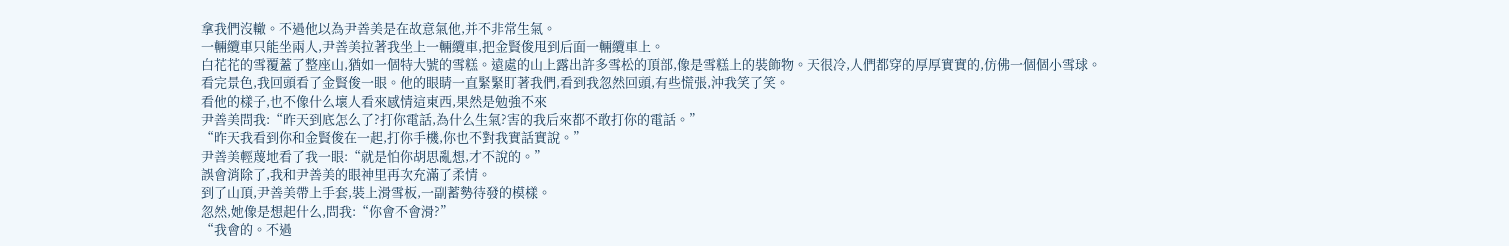拿我們沒轍。不過他以為尹善美是在故意氣他,并不非常生氣。
一輛纜車只能坐兩人,尹善美拉著我坐上一輛纜車,把金賢俊甩到后面一輛纜車上。
白花花的雪覆蓋了整座山,猶如一個特大號的雪糕。遠處的山上露出許多雪松的頂部,像是雪糕上的裝飾物。天很冷,人們都穿的厚厚實實的,仿佛一個個小雪球。
看完景色,我回頭看了金賢俊一眼。他的眼睛一直緊緊盯著我們,看到我忽然回頭,有些慌張,沖我笑了笑。
看他的樣子,也不像什么壞人看來感情這東西,果然是勉強不來
尹善美問我:“昨天到底怎么了?打你電話,為什么生氣?害的我后來都不敢打你的電話。”
“昨天我看到你和金賢俊在一起,打你手機,你也不對我實話實說。”
尹善美輕蔑地看了我一眼:“就是怕你胡思亂想,才不說的。”
誤會消除了,我和尹善美的眼神里再次充滿了柔情。
到了山頂,尹善美帶上手套,裝上滑雪板,一副蓄勢待發的模樣。
忽然,她像是想起什么,問我:“你會不會滑?”
“我會的。不過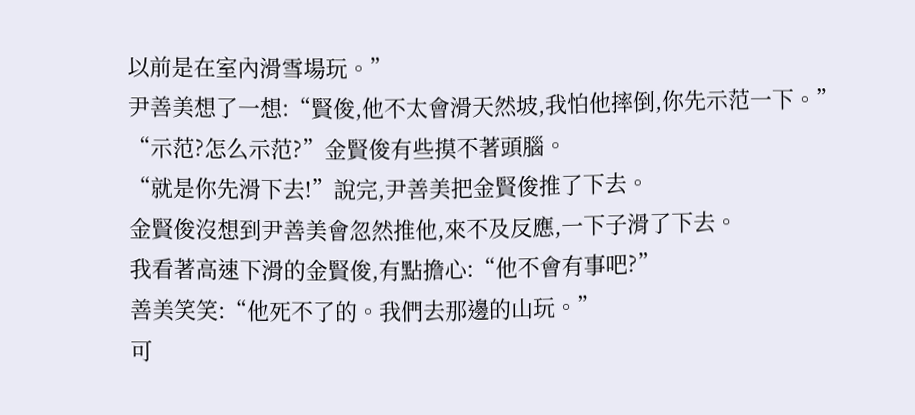以前是在室內滑雪場玩。”
尹善美想了一想:“賢俊,他不太會滑天然坡,我怕他摔倒,你先示范一下。”
“示范?怎么示范?”金賢俊有些摸不著頭腦。
“就是你先滑下去!”說完,尹善美把金賢俊推了下去。
金賢俊沒想到尹善美會忽然推他,來不及反應,一下子滑了下去。
我看著高速下滑的金賢俊,有點擔心:“他不會有事吧?”
善美笑笑:“他死不了的。我們去那邊的山玩。”
可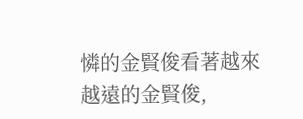憐的金賢俊看著越來越遠的金賢俊,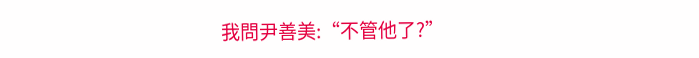我問尹善美:“不管他了?”